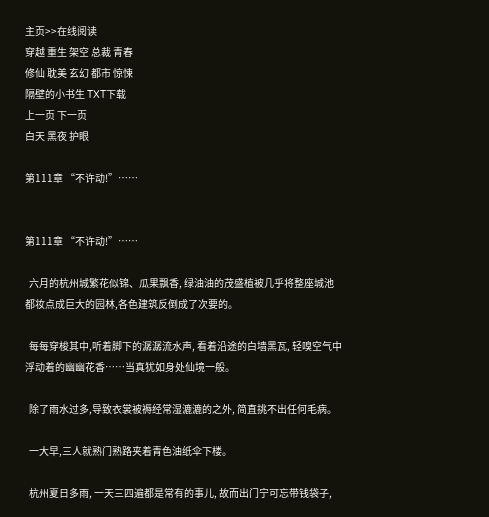主页>>在线阅读
穿越 重生 架空 总裁 青春
修仙 耽美 玄幻 都市 惊悚
隔壁的小书生 TXT下载
上一页 下一页
白天 黑夜 护眼

第111章 “不许动!”……


第111章 “不许动!”……

  六月的杭州城繁花似锦、瓜果飘香, 绿油油的茂盛植被几乎将整座城池都妆点成巨大的园林,各色建筑反倒成了次要的。

  每每穿梭其中,听着脚下的潺潺流水声, 看着沿途的白墙黑瓦, 轻嗅空气中浮动着的幽幽花香……当真犹如身处仙境一般。

  除了雨水过多,导致衣裳被褥经常湿漉漉的之外, 简直挑不出任何毛病。

  一大早,三人就熟门熟路夹着青色油纸伞下楼。

  杭州夏日多雨, 一天三四遍都是常有的事儿, 故而出门宁可忘带钱袋子,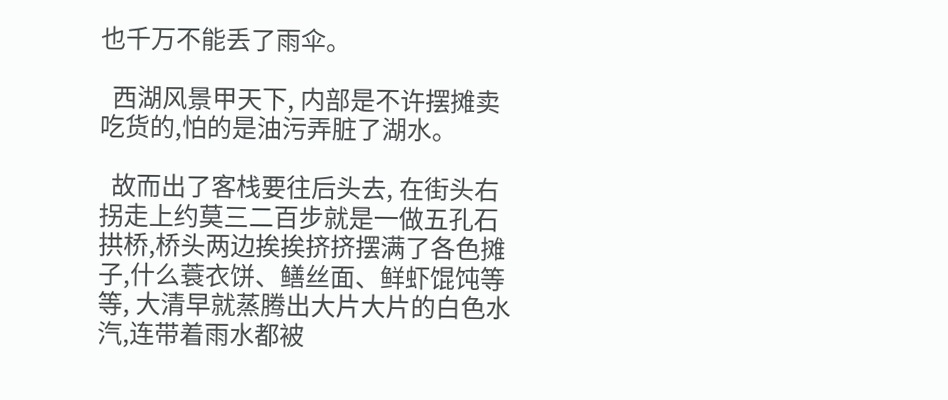也千万不能丢了雨伞。

  西湖风景甲天下, 内部是不许摆摊卖吃货的,怕的是油污弄脏了湖水。

  故而出了客栈要往后头去, 在街头右拐走上约莫三二百步就是一做五孔石拱桥,桥头两边挨挨挤挤摆满了各色摊子,什么蓑衣饼、鳝丝面、鲜虾馄饨等等, 大清早就蒸腾出大片大片的白色水汽,连带着雨水都被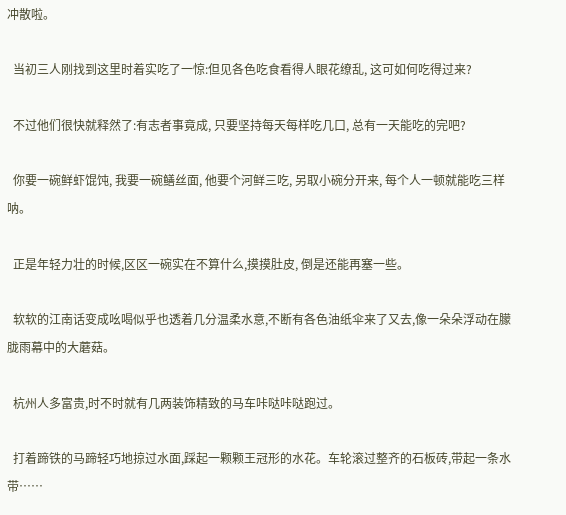冲散啦。

  当初三人刚找到这里时着实吃了一惊:但见各色吃食看得人眼花缭乱, 这可如何吃得过来?

  不过他们很快就释然了:有志者事竟成, 只要坚持每天每样吃几口, 总有一天能吃的完吧?

  你要一碗鲜虾馄饨, 我要一碗鳝丝面, 他要个河鲜三吃, 另取小碗分开来, 每个人一顿就能吃三样呐。

  正是年轻力壮的时候,区区一碗实在不算什么,摸摸肚皮, 倒是还能再塞一些。

  软软的江南话变成吆喝似乎也透着几分温柔水意,不断有各色油纸伞来了又去,像一朵朵浮动在朦胧雨幕中的大蘑菇。

  杭州人多富贵,时不时就有几两装饰精致的马车咔哒咔哒跑过。

  打着蹄铁的马蹄轻巧地掠过水面,踩起一颗颗王冠形的水花。车轮滚过整齐的石板砖,带起一条水带……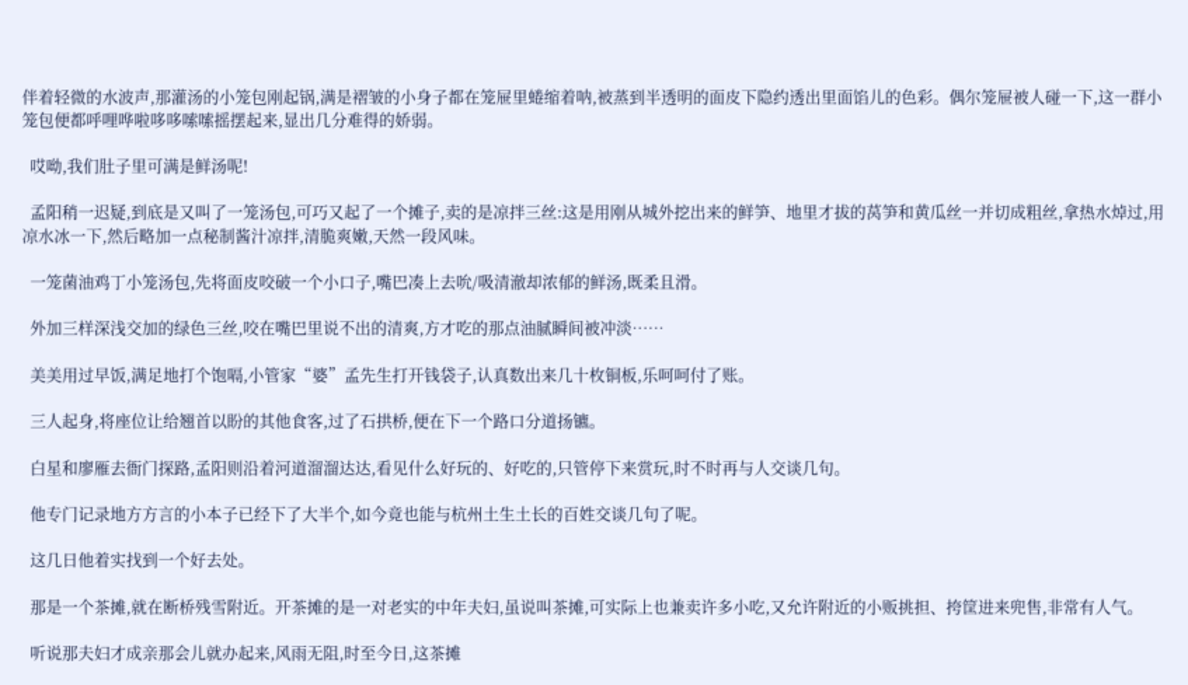伴着轻微的水波声,那灌汤的小笼包刚起锅,满是褶皱的小身子都在笼屉里蜷缩着呐,被蒸到半透明的面皮下隐约透出里面馅儿的色彩。偶尔笼屉被人碰一下,这一群小笼包便都呼哩哗啦哆哆嗦嗦摇摆起来,显出几分难得的娇弱。

  哎呦,我们肚子里可满是鲜汤呢!

  孟阳稍一迟疑,到底是又叫了一笼汤包,可巧又起了一个摊子,卖的是凉拌三丝:这是用刚从城外挖出来的鲜笋、地里才拔的莴笋和黄瓜丝一并切成粗丝,拿热水焯过,用凉水冰一下,然后略加一点秘制酱汁凉拌,清脆爽嫩,天然一段风味。

  一笼菌油鸡丁小笼汤包,先将面皮咬破一个小口子,嘴巴凑上去吮/吸清澈却浓郁的鲜汤,既柔且滑。

  外加三样深浅交加的绿色三丝,咬在嘴巴里说不出的清爽,方才吃的那点油腻瞬间被冲淡……

  美美用过早饭,满足地打个饱嗝,小管家“婆”孟先生打开钱袋子,认真数出来几十枚铜板,乐呵呵付了账。

  三人起身,将座位让给翘首以盼的其他食客,过了石拱桥,便在下一个路口分道扬镳。

  白星和廖雁去衙门探路,孟阳则沿着河道溜溜达达,看见什么好玩的、好吃的,只管停下来赏玩,时不时再与人交谈几句。

  他专门记录地方方言的小本子已经下了大半个,如今竟也能与杭州土生土长的百姓交谈几句了呢。

  这几日他着实找到一个好去处。

  那是一个茶摊,就在断桥残雪附近。开茶摊的是一对老实的中年夫妇,虽说叫茶摊,可实际上也兼卖许多小吃,又允许附近的小贩挑担、挎筐进来兜售,非常有人气。

  听说那夫妇才成亲那会儿就办起来,风雨无阻,时至今日,这茶摊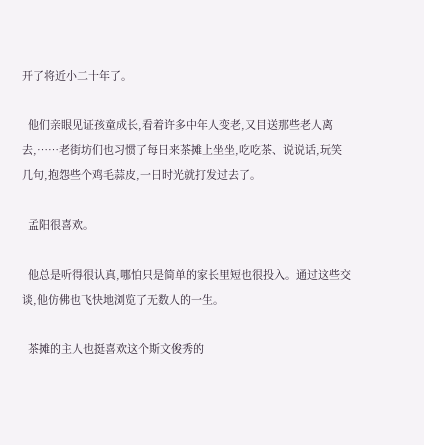开了将近小二十年了。

  他们亲眼见证孩童成长,看着许多中年人变老,又目送那些老人离去,……老街坊们也习惯了每日来茶摊上坐坐,吃吃茶、说说话,玩笑几句,抱怨些个鸡毛蒜皮,一日时光就打发过去了。

  孟阳很喜欢。

  他总是听得很认真,哪怕只是简单的家长里短也很投入。通过这些交谈,他仿佛也飞快地浏览了无数人的一生。

  茶摊的主人也挺喜欢这个斯文俊秀的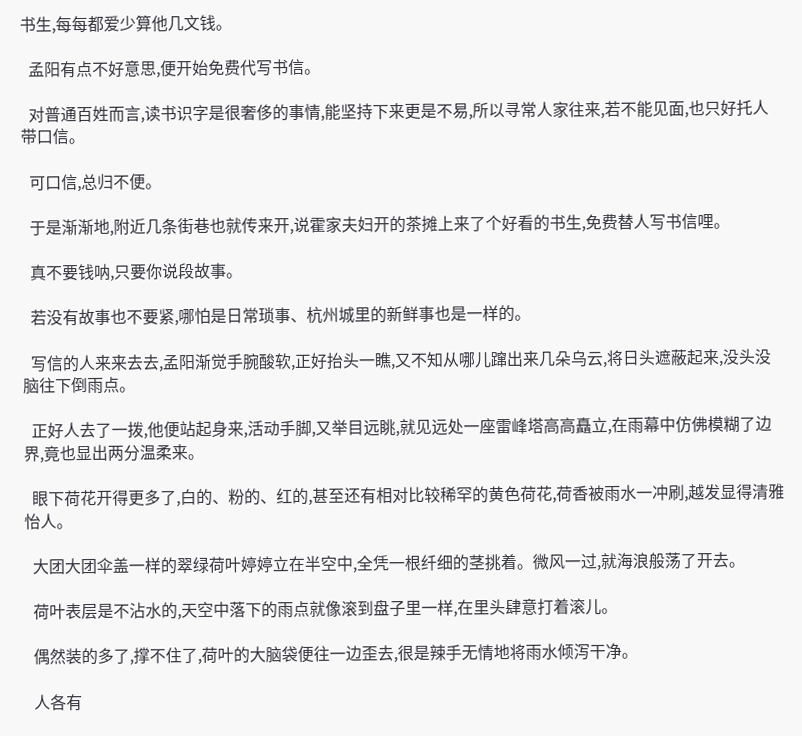书生,每每都爱少算他几文钱。

  孟阳有点不好意思,便开始免费代写书信。

  对普通百姓而言,读书识字是很奢侈的事情,能坚持下来更是不易,所以寻常人家往来,若不能见面,也只好托人带口信。

  可口信,总归不便。

  于是渐渐地,附近几条街巷也就传来开,说霍家夫妇开的茶摊上来了个好看的书生,免费替人写书信哩。

  真不要钱呐,只要你说段故事。

  若没有故事也不要紧,哪怕是日常琐事、杭州城里的新鲜事也是一样的。

  写信的人来来去去,孟阳渐觉手腕酸软,正好抬头一瞧,又不知从哪儿蹿出来几朵乌云,将日头遮蔽起来,没头没脑往下倒雨点。

  正好人去了一拨,他便站起身来,活动手脚,又举目远眺,就见远处一座雷峰塔高高矗立,在雨幕中仿佛模糊了边界,竟也显出两分温柔来。

  眼下荷花开得更多了,白的、粉的、红的,甚至还有相对比较稀罕的黄色荷花,荷香被雨水一冲刷,越发显得清雅怡人。

  大团大团伞盖一样的翠绿荷叶婷婷立在半空中,全凭一根纤细的茎挑着。微风一过,就海浪般荡了开去。

  荷叶表层是不沾水的,天空中落下的雨点就像滚到盘子里一样,在里头肆意打着滚儿。

  偶然装的多了,撑不住了,荷叶的大脑袋便往一边歪去,很是辣手无情地将雨水倾泻干净。

  人各有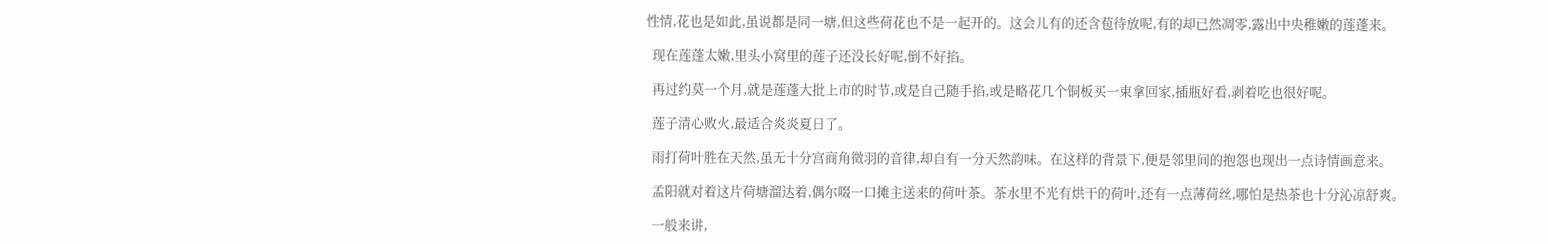性情,花也是如此,虽说都是同一塘,但这些荷花也不是一起开的。这会儿有的还含苞待放呢,有的却已然凋零,露出中央稚嫩的莲蓬来。

  现在莲蓬太嫩,里头小窝里的莲子还没长好呢,倒不好掐。

  再过约莫一个月,就是莲蓬大批上市的时节,或是自己随手掐,或是略花几个铜板买一束拿回家,插瓶好看,剥着吃也很好呢。

  莲子清心败火,最适合炎炎夏日了。

  雨打荷叶胜在天然,虽无十分宫商角徵羽的音律,却自有一分天然韵味。在这样的背景下,便是邻里间的抱怨也现出一点诗情画意来。

  孟阳就对着这片荷塘溜达着,偶尔啜一口摊主送来的荷叶茶。茶水里不光有烘干的荷叶,还有一点薄荷丝,哪怕是热茶也十分沁凉舒爽。

  一般来讲,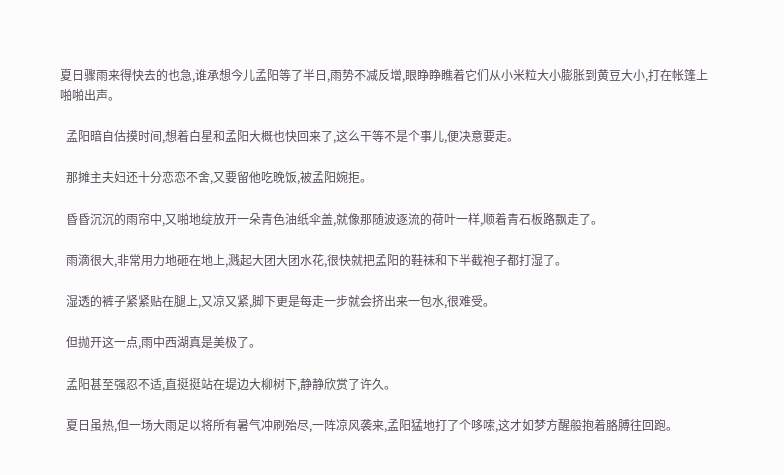夏日骤雨来得快去的也急,谁承想今儿孟阳等了半日,雨势不减反增,眼睁睁瞧着它们从小米粒大小膨胀到黄豆大小,打在帐篷上啪啪出声。

  孟阳暗自估摸时间,想着白星和孟阳大概也快回来了,这么干等不是个事儿,便决意要走。

  那摊主夫妇还十分恋恋不舍,又要留他吃晚饭,被孟阳婉拒。

  昏昏沉沉的雨帘中,又啪地绽放开一朵青色油纸伞盖,就像那随波逐流的荷叶一样,顺着青石板路飘走了。

  雨滴很大,非常用力地砸在地上,溅起大团大团水花,很快就把孟阳的鞋袜和下半截袍子都打湿了。

  湿透的裤子紧紧贴在腿上,又凉又紧,脚下更是每走一步就会挤出来一包水,很难受。

  但抛开这一点,雨中西湖真是美极了。

  孟阳甚至强忍不适,直挺挺站在堤边大柳树下,静静欣赏了许久。

  夏日虽热,但一场大雨足以将所有暑气冲刷殆尽,一阵凉风袭来,孟阳猛地打了个哆嗦,这才如梦方醒般抱着胳膊往回跑。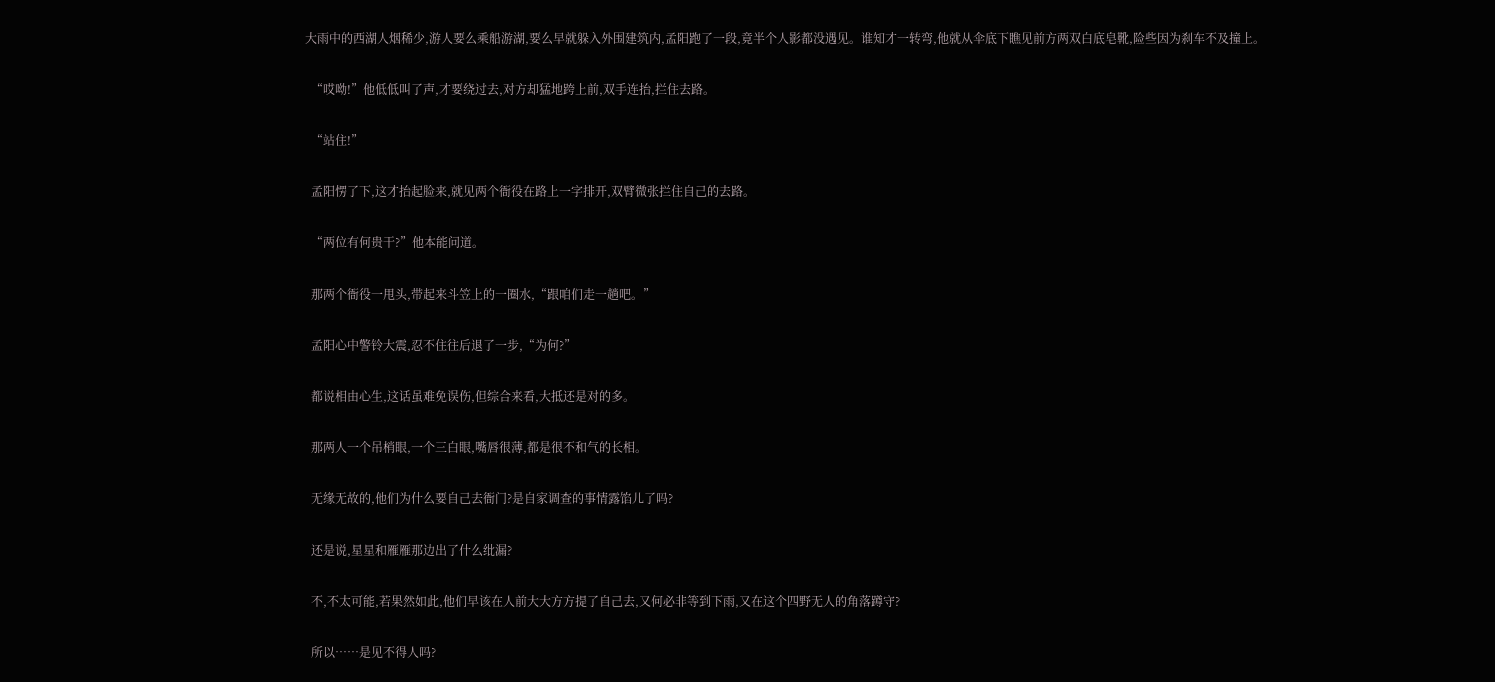大雨中的西湖人烟稀少,游人要么乘船游湖,要么早就躲入外围建筑内,孟阳跑了一段,竟半个人影都没遇见。谁知才一转弯,他就从伞底下瞧见前方两双白底皂靴,险些因为刹车不及撞上。

  “哎呦!”他低低叫了声,才要绕过去,对方却猛地跨上前,双手连抬,拦住去路。

  “站住!”

  孟阳愣了下,这才抬起脸来,就见两个衙役在路上一字排开,双臂微张拦住自己的去路。

  “两位有何贵干?”他本能问道。

  那两个衙役一甩头,带起来斗笠上的一圈水,“跟咱们走一趟吧。”

  孟阳心中警铃大震,忍不住往后退了一步,“为何?”

  都说相由心生,这话虽难免误伤,但综合来看,大抵还是对的多。

  那两人一个吊梢眼,一个三白眼,嘴唇很薄,都是很不和气的长相。

  无缘无故的,他们为什么要自己去衙门?是自家调查的事情露馅儿了吗?

  还是说,星星和雁雁那边出了什么纰漏?

  不,不太可能,若果然如此,他们早该在人前大大方方提了自己去,又何必非等到下雨,又在这个四野无人的角落蹲守?

  所以……是见不得人吗?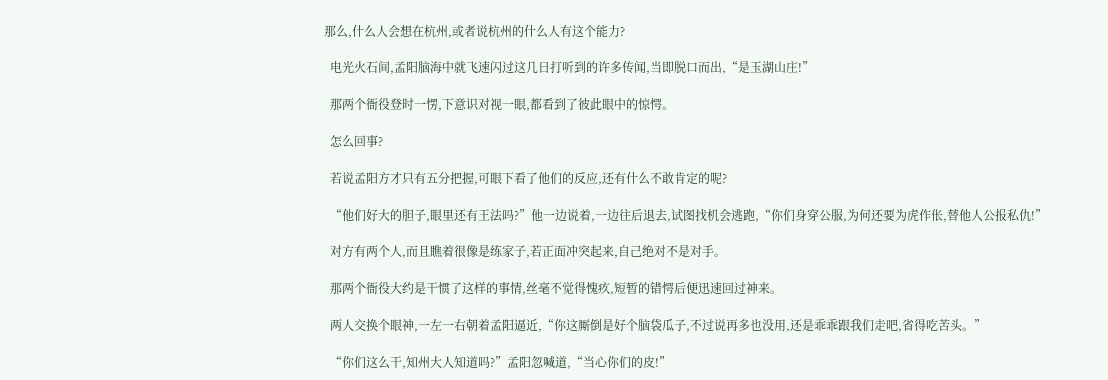那么,什么人会想在杭州,或者说杭州的什么人有这个能力?

  电光火石间,孟阳脑海中就飞速闪过这几日打听到的许多传闻,当即脱口而出,“是玉湖山庄!”

  那两个衙役登时一愣,下意识对视一眼,都看到了彼此眼中的惊愕。

  怎么回事?

  若说孟阳方才只有五分把握,可眼下看了他们的反应,还有什么不敢肯定的呢?

  “他们好大的胆子,眼里还有王法吗?”他一边说着,一边往后退去,试图找机会逃跑,“你们身穿公服,为何还要为虎作伥,替他人公报私仇!”

  对方有两个人,而且瞧着很像是练家子,若正面冲突起来,自己绝对不是对手。

  那两个衙役大约是干惯了这样的事情,丝毫不觉得愧疚,短暂的错愕后便迅速回过神来。

  两人交换个眼神,一左一右朝着孟阳逼近,“你这厮倒是好个脑袋瓜子,不过说再多也没用,还是乖乖跟我们走吧,省得吃苦头。”

  “你们这么干,知州大人知道吗?”孟阳忽喊道,“当心你们的皮!”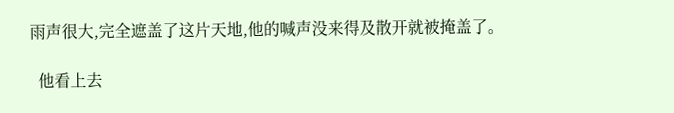雨声很大,完全遮盖了这片天地,他的喊声没来得及散开就被掩盖了。

  他看上去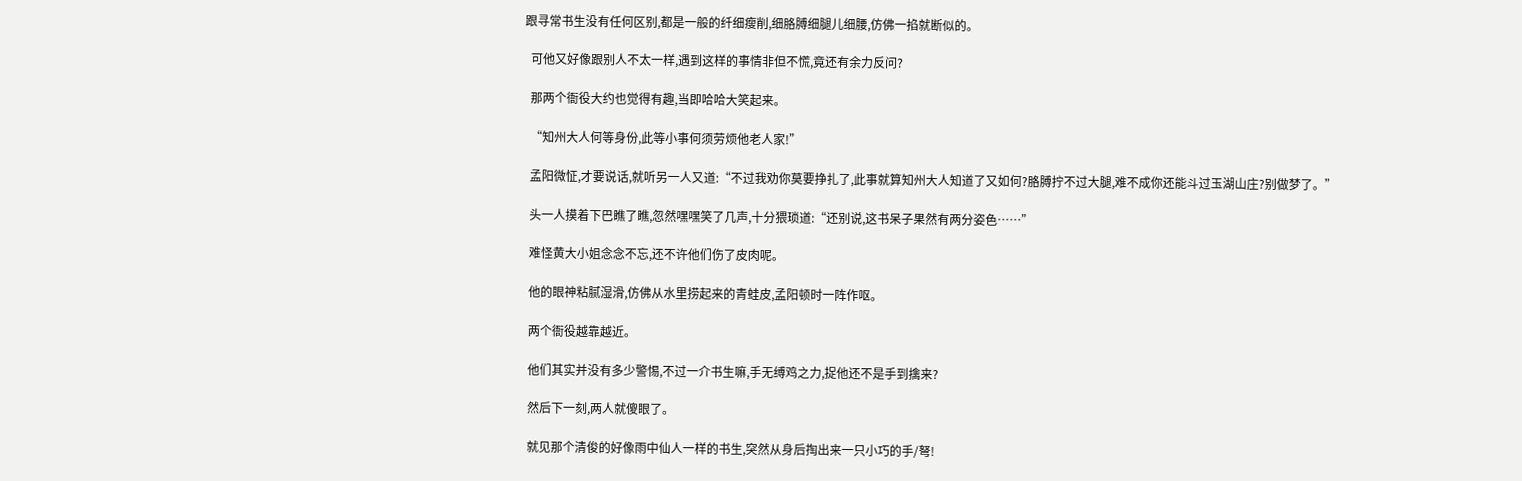跟寻常书生没有任何区别,都是一般的纤细瘦削,细胳膊细腿儿细腰,仿佛一掐就断似的。

  可他又好像跟别人不太一样,遇到这样的事情非但不慌,竟还有余力反问?

  那两个衙役大约也觉得有趣,当即哈哈大笑起来。

  “知州大人何等身份,此等小事何须劳烦他老人家!”

  孟阳微怔,才要说话,就听另一人又道:“不过我劝你莫要挣扎了,此事就算知州大人知道了又如何?胳膊拧不过大腿,难不成你还能斗过玉湖山庄?别做梦了。”

  头一人摸着下巴瞧了瞧,忽然嘿嘿笑了几声,十分猥琐道:“还别说,这书呆子果然有两分姿色……”

  难怪黄大小姐念念不忘,还不许他们伤了皮肉呢。

  他的眼神粘腻湿滑,仿佛从水里捞起来的青蛙皮,孟阳顿时一阵作呕。

  两个衙役越靠越近。

  他们其实并没有多少警惕,不过一介书生嘛,手无缚鸡之力,捉他还不是手到擒来?

  然后下一刻,两人就傻眼了。

  就见那个清俊的好像雨中仙人一样的书生,突然从身后掏出来一只小巧的手/弩!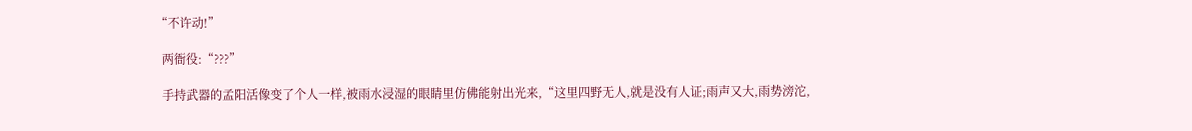“不许动!”

  两衙役:“???”

  手持武器的孟阳活像变了个人一样,被雨水浸湿的眼睛里仿佛能射出光来,“这里四野无人,就是没有人证;雨声又大,雨势滂沱,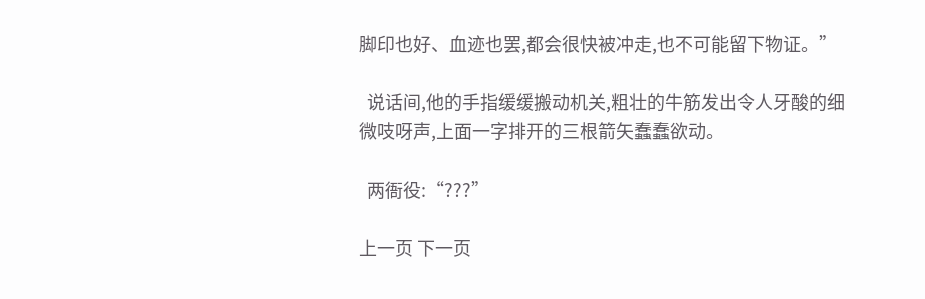脚印也好、血迹也罢,都会很快被冲走,也不可能留下物证。”

  说话间,他的手指缓缓搬动机关,粗壮的牛筋发出令人牙酸的细微吱呀声,上面一字排开的三根箭矢蠢蠢欲动。

  两衙役:“???”

上一页 下一页